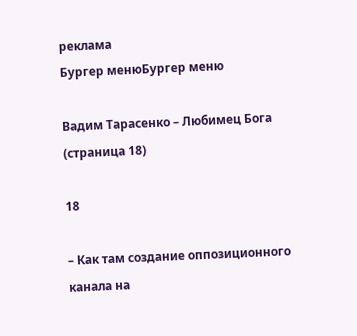реклама
Бургер менюБургер меню

Вадим Тарасенко – Любимец Бога (страница 18)

18

– Как там создание оппозиционного канала на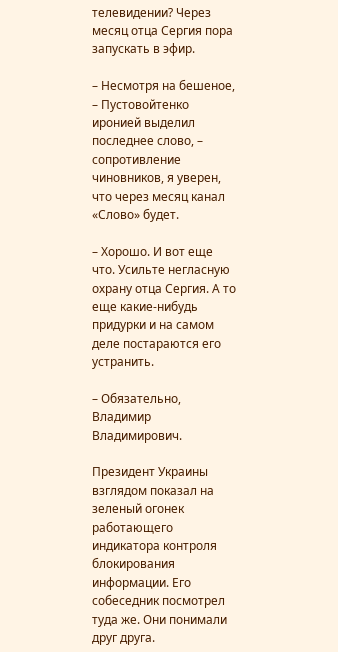телевидении? Через месяц отца Сергия пора запускать в эфир.

– Несмотря на бешеное, – Пустовойтенко иронией выделил последнее слово, – сопротивление чиновников, я уверен, что через месяц канал «Слово» будет.

– Хорошо. И вот еще что. Усильте негласную охрану отца Сергия. А то еще какие-нибудь придурки и на самом деле постараются его устранить.

– Обязательно, Владимир Владимирович.

Президент Украины взглядом показал на зеленый огонек работающего индикатора контроля блокирования информации. Его собеседник посмотрел туда же. Они понимали друг друга.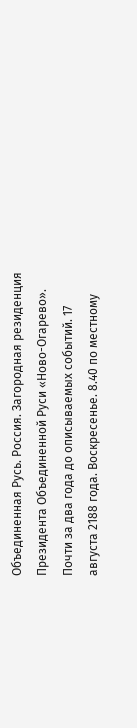Объединенная Русь. Россия. Загородная резиденция Президента Объединенной Руси «Ново-Огарево». Почти за два года до описываемых событий. 17 августа 2188 года. Воскресенье. 8.40 по местному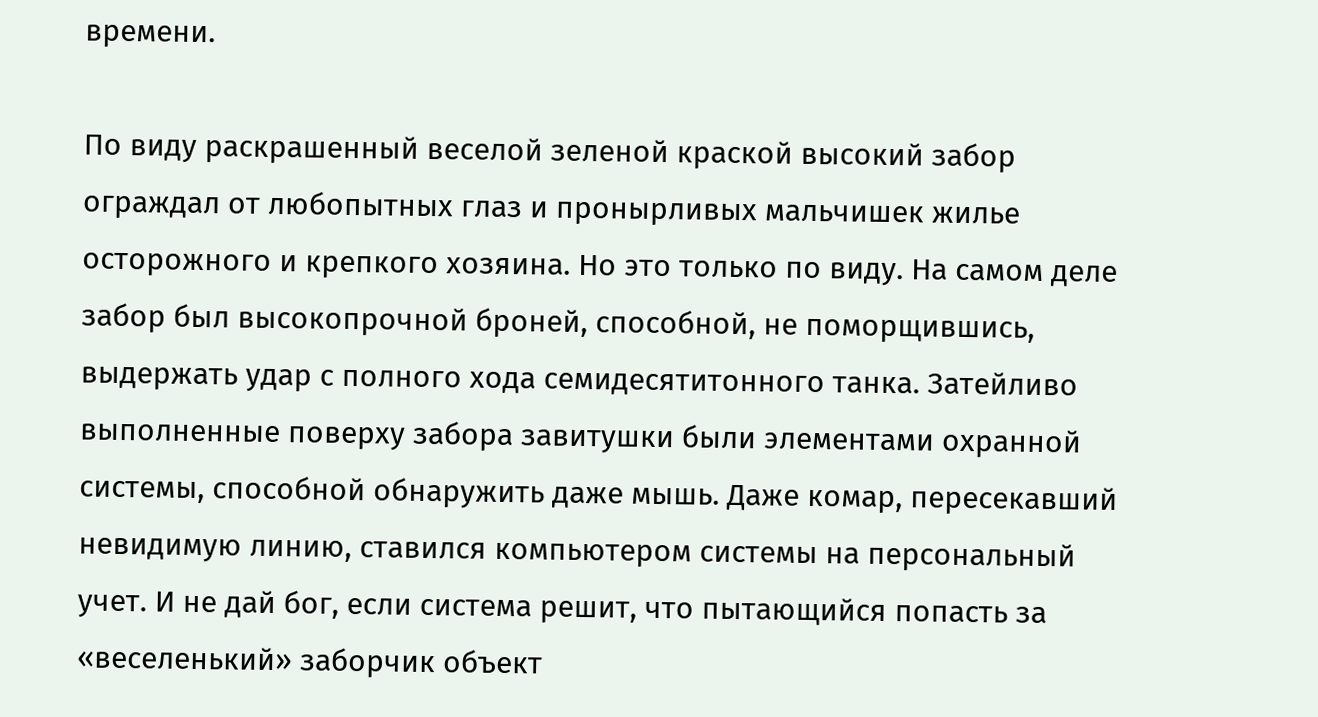времени.

По виду раскрашенный веселой зеленой краской высокий забор ограждал от любопытных глаз и пронырливых мальчишек жилье осторожного и крепкого хозяина. Но это только по виду. На самом деле забор был высокопрочной броней, способной, не поморщившись, выдержать удар с полного хода семидесятитонного танка. Затейливо выполненные поверху забора завитушки были элементами охранной системы, способной обнаружить даже мышь. Даже комар, пересекавший невидимую линию, ставился компьютером системы на персональный учет. И не дай бог, если система решит, что пытающийся попасть за «веселенький» заборчик объект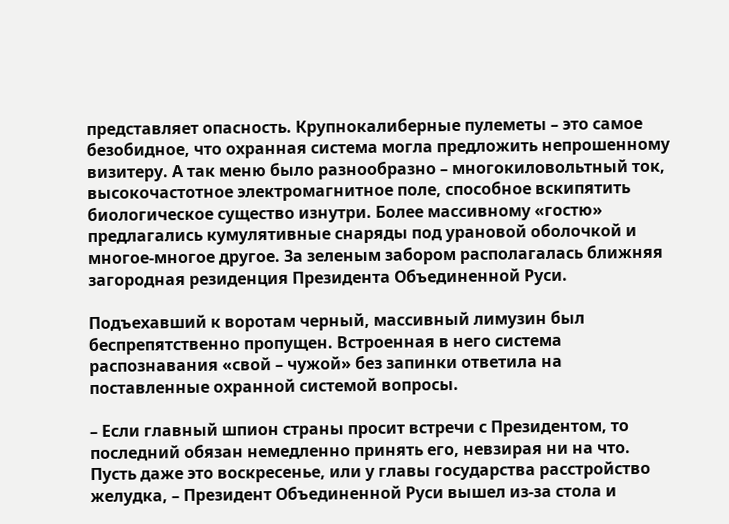представляет опасность. Крупнокалиберные пулеметы – это самое безобидное, что охранная система могла предложить непрошенному визитеру. А так меню было разнообразно – многокиловольтный ток, высокочастотное электромагнитное поле, способное вскипятить биологическое существо изнутри. Более массивному «гостю» предлагались кумулятивные снаряды под урановой оболочкой и многое-многое другое. За зеленым забором располагалась ближняя загородная резиденция Президента Объединенной Руси.

Подъехавший к воротам черный, массивный лимузин был беспрепятственно пропущен. Встроенная в него система распознавания «свой – чужой» без запинки ответила на поставленные охранной системой вопросы.

– Если главный шпион страны просит встречи с Президентом, то последний обязан немедленно принять его, невзирая ни на что. Пусть даже это воскресенье, или у главы государства расстройство желудка, – Президент Объединенной Руси вышел из-за стола и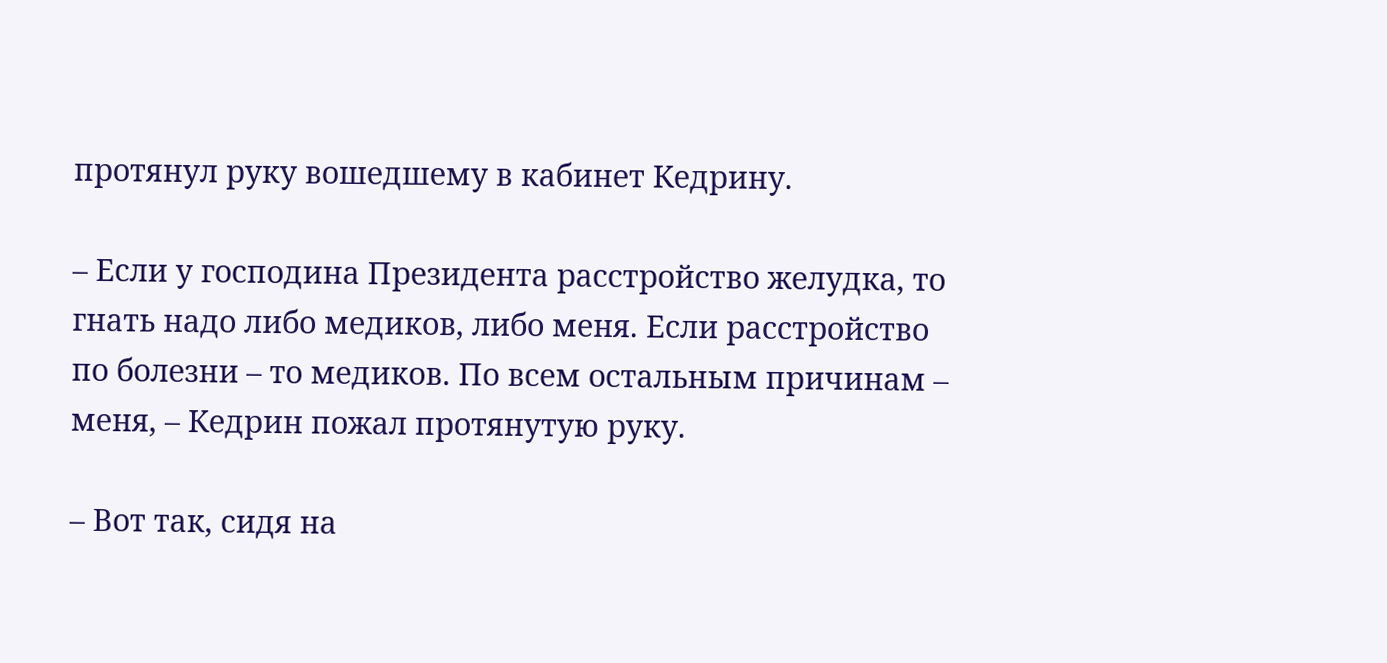протянул руку вошедшему в кабинет Кедрину.

– Если у господина Президента расстройство желудка, то гнать надо либо медиков, либо меня. Если расстройство по болезни – то медиков. По всем остальным причинам – меня, – Кедрин пожал протянутую руку.

– Вот так, сидя на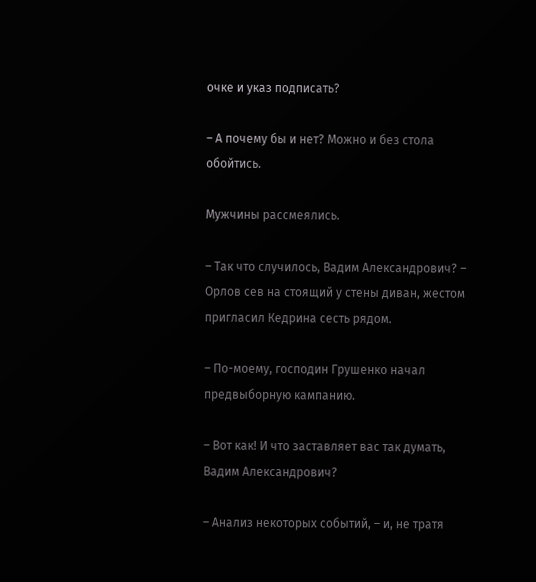очке и указ подписать?

– А почему бы и нет? Можно и без стола обойтись.

Мужчины рассмеялись.

– Так что случилось, Вадим Александрович? – Орлов сев на стоящий у стены диван, жестом пригласил Кедрина сесть рядом.

– По-моему, господин Грушенко начал предвыборную кампанию.

– Вот как! И что заставляет вас так думать, Вадим Александрович?

– Анализ некоторых событий, – и, не тратя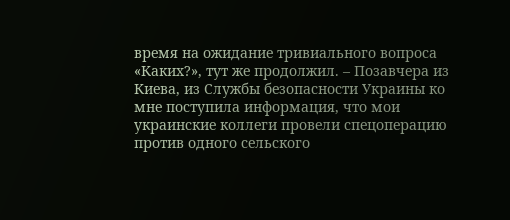время на ожидание тривиального вопроса «Каких?», тут же продолжил. – Позавчера из Киева, из Службы безопасности Украины ко мне поступила информация, что мои украинские коллеги провели спецоперацию против одного сельского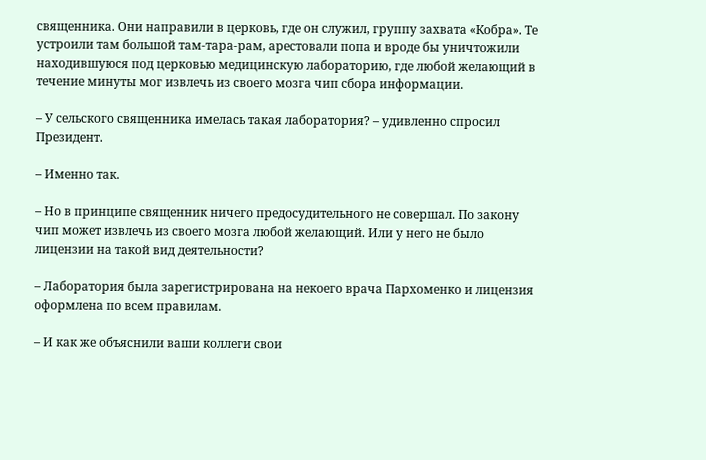священника. Они направили в церковь, где он служил, группу захвата «Кобра». Те устроили там большой там-тара-рам, арестовали попа и вроде бы уничтожили находившуюся под церковью медицинскую лабораторию, где любой желающий в течение минуты мог извлечь из своего мозга чип сбора информации.

– У сельского священника имелась такая лаборатория? – удивленно спросил Президент.

– Именно так.

– Но в принципе священник ничего предосудительного не совершал. По закону чип может извлечь из своего мозга любой желающий. Или у него не было лицензии на такой вид деятельности?

– Лаборатория была зарегистрирована на некоего врача Пархоменко и лицензия оформлена по всем правилам.

– И как же объяснили ваши коллеги свои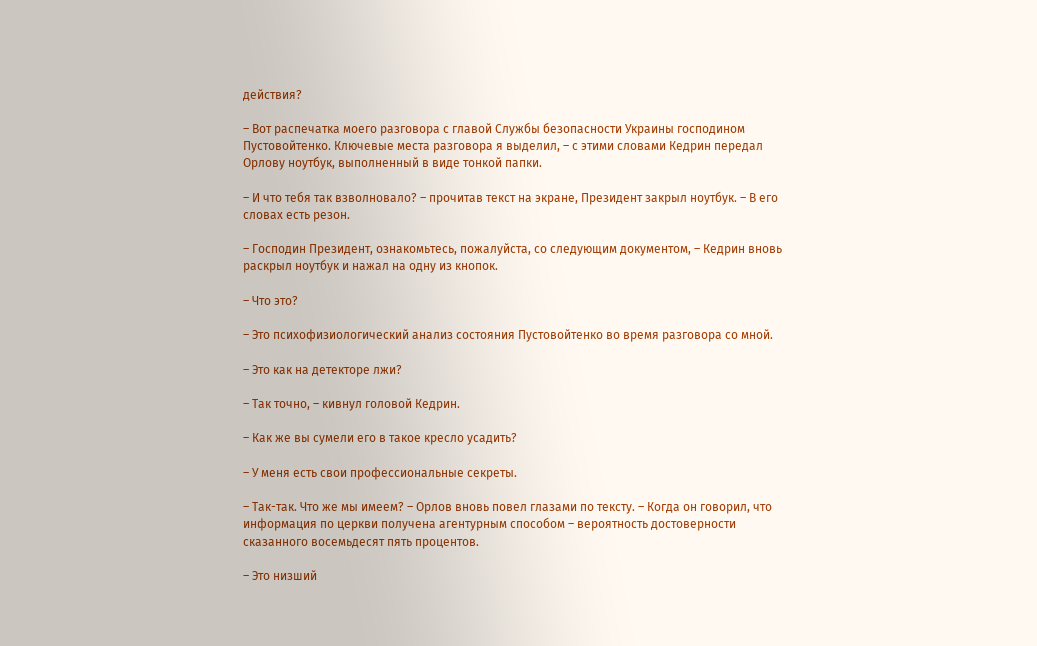действия?

– Вот распечатка моего разговора с главой Службы безопасности Украины господином Пустовойтенко. Ключевые места разговора я выделил, – с этими словами Кедрин передал Орлову ноутбук, выполненный в виде тонкой папки.

– И что тебя так взволновало? – прочитав текст на экране, Президент закрыл ноутбук. – В его словах есть резон.

– Господин Президент, ознакомьтесь, пожалуйста, со следующим документом, – Кедрин вновь раскрыл ноутбук и нажал на одну из кнопок.

– Что это?

– Это психофизиологический анализ состояния Пустовойтенко во время разговора со мной.

– Это как на детекторе лжи?

– Так точно, – кивнул головой Кедрин.

– Как же вы сумели его в такое кресло усадить?

– У меня есть свои профессиональные секреты.

– Так-так. Что же мы имеем? – Орлов вновь повел глазами по тексту. – Когда он говорил, что информация по церкви получена агентурным способом – вероятность достоверности сказанного восемьдесят пять процентов.

– Это низший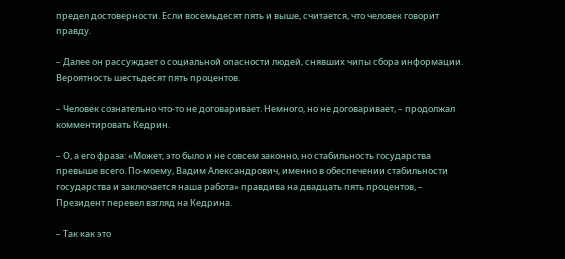предел достоверности. Если восемьдесят пять и выше, считается, что человек говорит правду.

– Далее он рассуждает о социальной опасности людей, снявших чипы сбора информации. Вероятность шестьдесят пять процентов.

– Человек сознательно что-то не договаривает. Немного, но не договаривает, – продолжал комментировать Кедрин.

– О, а его фраза: «Может, это было и не совсем законно, но стабильность государства превыше всего. По-моему, Вадим Александрович, именно в обеспечении стабильности государства и заключается наша работа» правдива на двадцать пять процентов, – Президент перевел взгляд на Кедрина.

– Так как это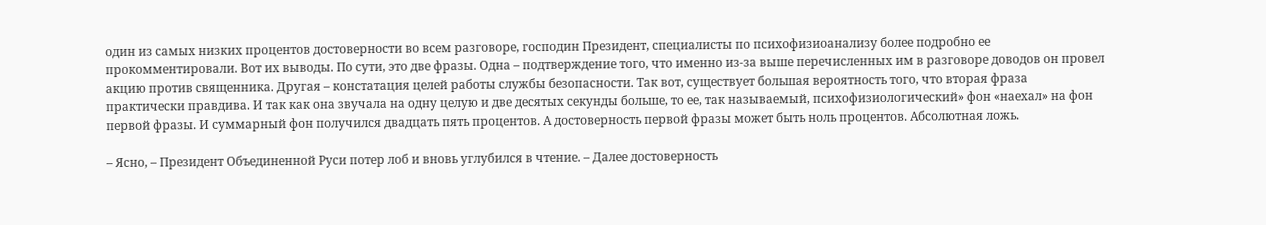один из самых низких процентов достоверности во всем разговоре, господин Президент, специалисты по психофизиоанализу более подробно ее прокомментировали. Вот их выводы. По сути, это две фразы. Одна – подтверждение того, что именно из-за выше перечисленных им в разговоре доводов он провел акцию против священника. Другая – констатация целей работы службы безопасности. Так вот, существует большая вероятность того, что вторая фраза практически правдива. И так как она звучала на одну целую и две десятых секунды больше, то ее, так называемый, психофизиологический» фон «наехал» на фон первой фразы. И суммарный фон получился двадцать пять процентов. А достоверность первой фразы может быть ноль процентов. Абсолютная ложь.

– Ясно, – Президент Объединенной Руси потер лоб и вновь углубился в чтение. – Далее достоверность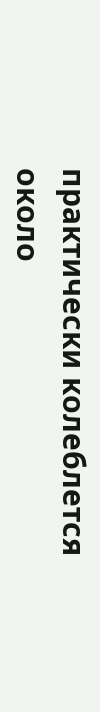практически колеблется около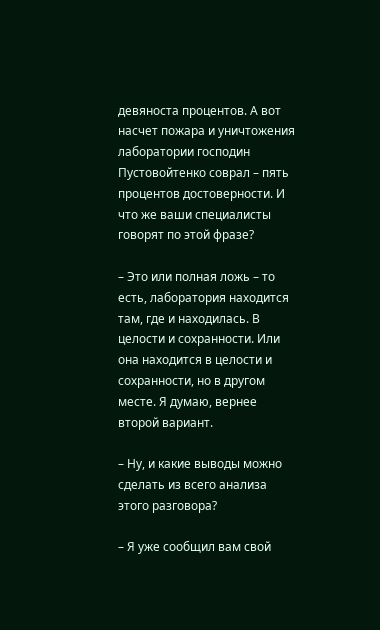девяноста процентов. А вот насчет пожара и уничтожения лаборатории господин Пустовойтенко соврал – пять процентов достоверности. И что же ваши специалисты говорят по этой фразе?

– Это или полная ложь – то есть, лаборатория находится там, где и находилась. В целости и сохранности. Или она находится в целости и сохранности, но в другом месте. Я думаю, вернее второй вариант.

– Ну, и какие выводы можно сделать из всего анализа этого разговора?

– Я уже сообщил вам свой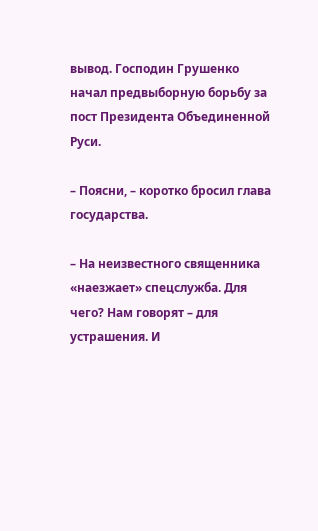вывод. Господин Грушенко начал предвыборную борьбу за пост Президента Объединенной Руси.

– Поясни, – коротко бросил глава государства.

– На неизвестного священника «наезжает» спецслужба. Для чего? Нам говорят – для устрашения. И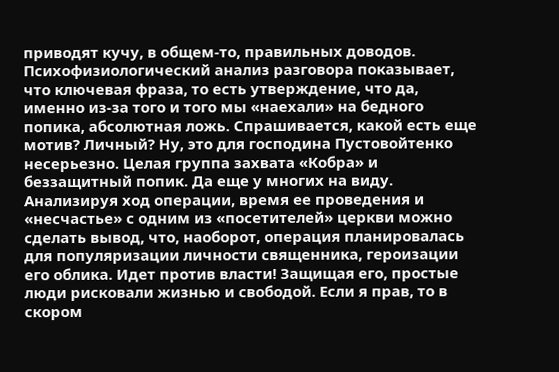приводят кучу, в общем-то, правильных доводов. Психофизиологический анализ разговора показывает, что ключевая фраза, то есть утверждение, что да, именно из-за того и того мы «наехали» на бедного попика, абсолютная ложь. Спрашивается, какой есть еще мотив? Личный? Ну, это для господина Пустовойтенко несерьезно. Целая группа захвата «Кобра» и беззащитный попик. Да еще у многих на виду. Анализируя ход операции, время ее проведения и «несчастье» с одним из «посетителей» церкви можно сделать вывод, что, наоборот, операция планировалась для популяризации личности священника, героизации его облика. Идет против власти! Защищая его, простые люди рисковали жизнью и свободой. Если я прав, то в скором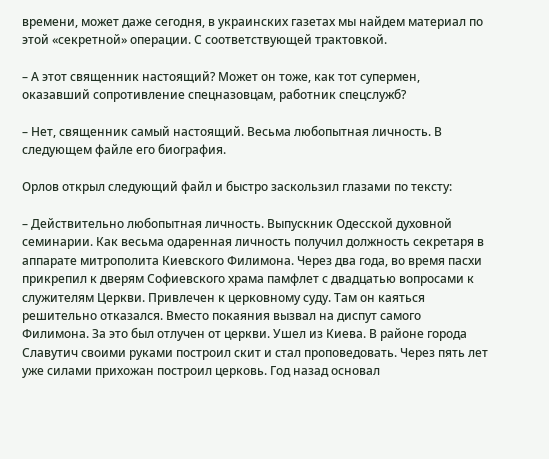времени, может даже сегодня, в украинских газетах мы найдем материал по этой «секретной» операции. С соответствующей трактовкой.

– А этот священник настоящий? Может он тоже, как тот супермен, оказавший сопротивление спецназовцам, работник спецслужб?

– Нет, священник самый настоящий. Весьма любопытная личность. В следующем файле его биография.

Орлов открыл следующий файл и быстро заскользил глазами по тексту:

– Действительно любопытная личность. Выпускник Одесской духовной семинарии. Как весьма одаренная личность получил должность секретаря в аппарате митрополита Киевского Филимона. Через два года, во время пасхи прикрепил к дверям Софиевского храма памфлет с двадцатью вопросами к служителям Церкви. Привлечен к церковному суду. Там он каяться решительно отказался. Вместо покаяния вызвал на диспут самого Филимона. За это был отлучен от церкви. Ушел из Киева. В районе города Славутич своими руками построил скит и стал проповедовать. Через пять лет уже силами прихожан построил церковь. Год назад основал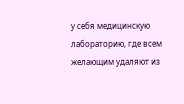у себя медицинскую лабораторию, где всем желающим удаляют из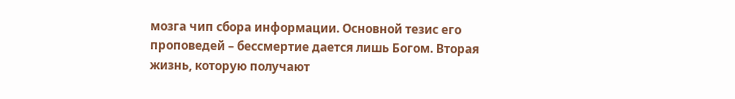мозга чип сбора информации. Основной тезис его проповедей – бессмертие дается лишь Богом. Вторая жизнь, которую получают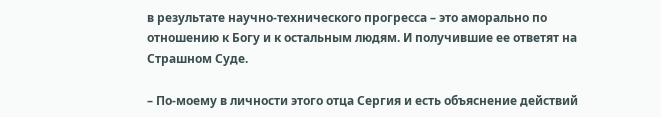в результате научно-технического прогресса – это аморально по отношению к Богу и к остальным людям. И получившие ее ответят на Страшном Суде.

– По-моему в личности этого отца Сергия и есть объяснение действий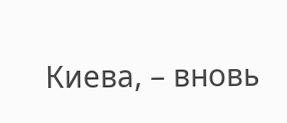Киева, – вновь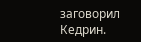заговорил Кедрин.